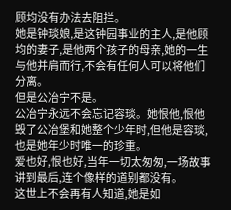顾均没有办法去阻拦。
她是钟琰娘,是这钟园事业的主人,是他顾均的妻子,是他两个孩子的母亲,她的一生与他并肩而行,不会有任何人可以将他们分离。
但是公冶宁不是。
公冶宁永远不会忘记容琰。她恨他,恨他毁了公冶堡和她整个少年时,但他是容琰,也是她年少时唯一的珍重。
爱也好,恨也好,当年一切太匆匆,一场故事讲到最后,连个像样的道别都没有。
这世上不会再有人知道,她是如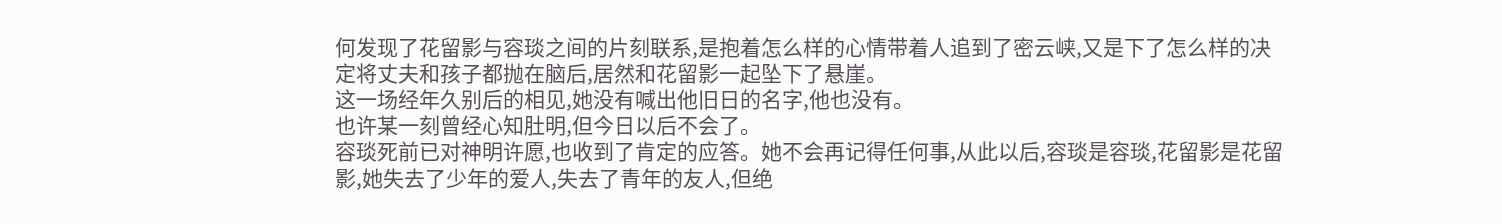何发现了花留影与容琰之间的片刻联系,是抱着怎么样的心情带着人追到了密云峡,又是下了怎么样的决定将丈夫和孩子都抛在脑后,居然和花留影一起坠下了悬崖。
这一场经年久别后的相见,她没有喊出他旧日的名字,他也没有。
也许某一刻曾经心知肚明,但今日以后不会了。
容琰死前已对神明许愿,也收到了肯定的应答。她不会再记得任何事,从此以后,容琰是容琰,花留影是花留影,她失去了少年的爱人,失去了青年的友人,但绝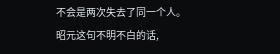不会是两次失去了同一个人。
昭元这句不明不白的话,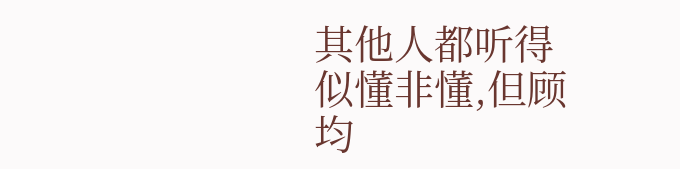其他人都听得似懂非懂,但顾均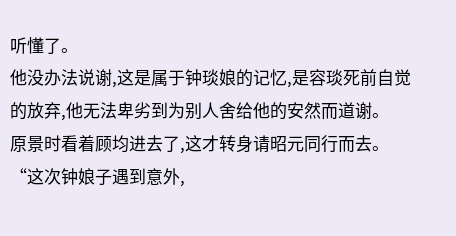听懂了。
他没办法说谢,这是属于钟琰娘的记忆,是容琰死前自觉的放弃,他无法卑劣到为别人舍给他的安然而道谢。
原景时看着顾均进去了,这才转身请昭元同行而去。
“这次钟娘子遇到意外,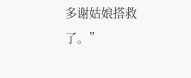多谢姑娘搭救了。”